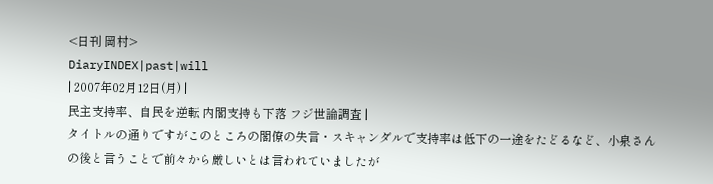<日刊 岡村>
DiaryINDEX|past|will
| 2007年02月12日(月) |
民主支持率、自民を逆転 内閣支持も下落 フジ世論調査 |
タイトルの通りですがこのところの閣僚の失言・スキャンダルで支持率は低下の一途をたどるなど、小泉さんの後と言うことで前々から厳しいとは言われていましたが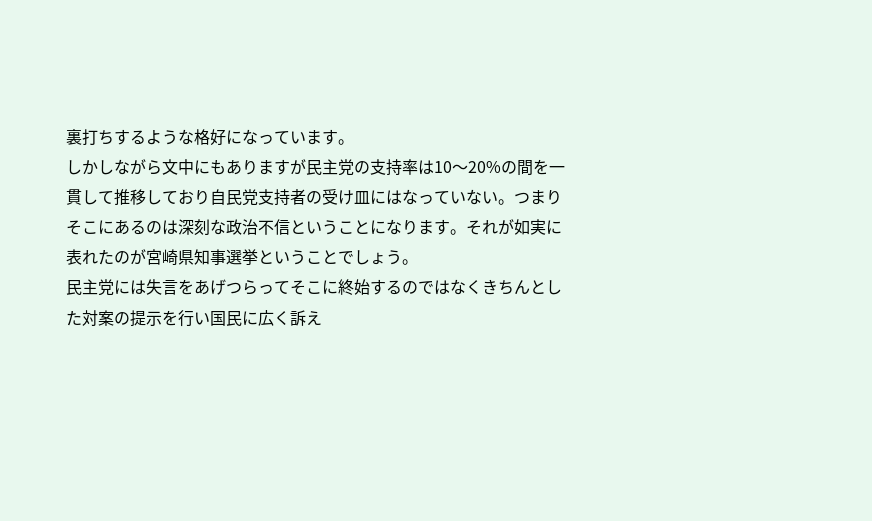裏打ちするような格好になっています。
しかしながら文中にもありますが民主党の支持率は10〜20%の間を一貫して推移しており自民党支持者の受け皿にはなっていない。つまりそこにあるのは深刻な政治不信ということになります。それが如実に表れたのが宮崎県知事選挙ということでしょう。
民主党には失言をあげつらってそこに終始するのではなくきちんとした対案の提示を行い国民に広く訴え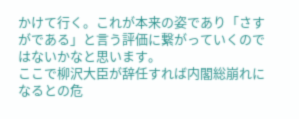かけて行く。これが本来の姿であり「さすがである」と言う評価に繋がっていくのではないかなと思います。
ここで柳沢大臣が辞任すれば内閣総崩れになるとの危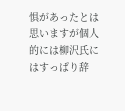惧があったとは思いますが個人的には柳沢氏にはすっぱり辞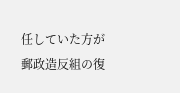任していた方が郵政造反組の復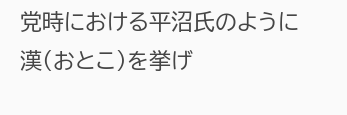党時における平沼氏のように漢(おとこ)を挙げ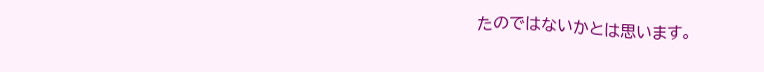たのではないかとは思います。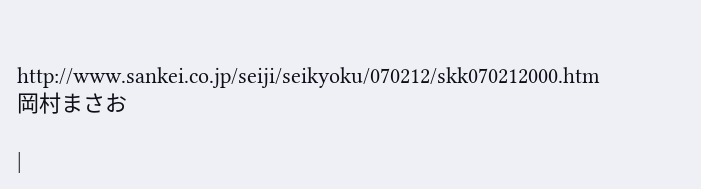http://www.sankei.co.jp/seiji/seikyoku/070212/skk070212000.htm
岡村まさお

|